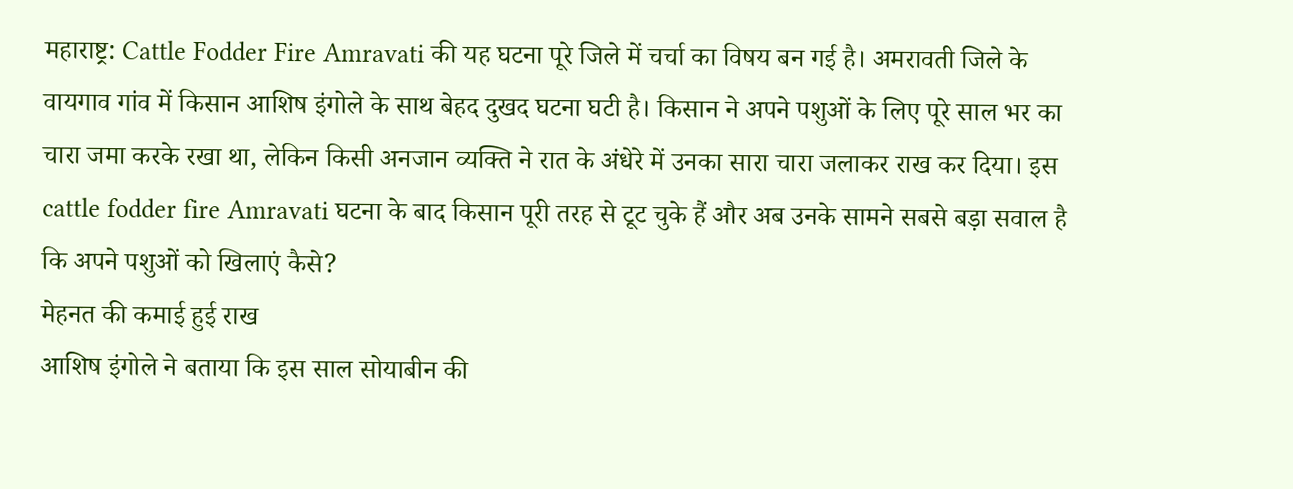महाराष्ट्र: Cattle Fodder Fire Amravati की यह घटना पूरे जिले में चर्चा का विषय बन गई है। अमरावती जिले के वायगाव गांव में किसान आशिष इंगोले के साथ बेहद दुखद घटना घटी है। किसान ने अपने पशुओं के लिए पूरे साल भर का चारा जमा करके रखा था, लेकिन किसी अनजान व्यक्ति ने रात के अंधेरे में उनका सारा चारा जलाकर राख कर दिया। इस cattle fodder fire Amravati घटना के बाद किसान पूरी तरह से टूट चुके हैं और अब उनके सामने सबसे बड़ा सवाल है कि अपने पशुओं को खिलाएं कैसे?
मेहनत की कमाई हुई राख
आशिष इंगोले ने बताया कि इस साल सोयाबीन की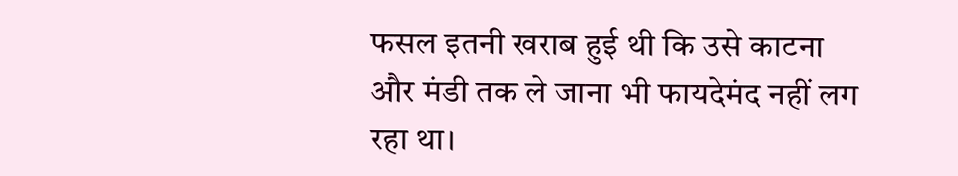फसल इतनी खराब हुई थी कि उसे काटना और मंडी तक ले जाना भी फायदेमंद नहीं लग रहा था।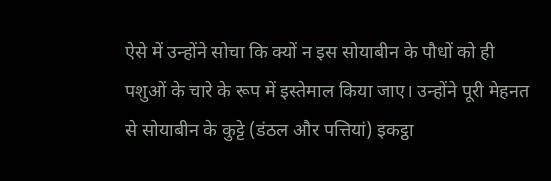ऐसे में उन्होंने सोचा कि क्यों न इस सोयाबीन के पौधों को ही पशुओं के चारे के रूप में इस्तेमाल किया जाए। उन्होंने पूरी मेहनत से सोयाबीन के कुट्टे (डंठल और पत्तियां) इकट्ठा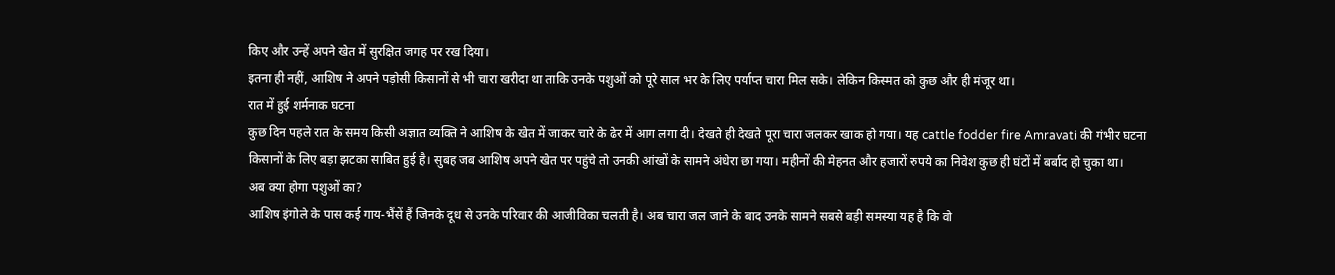किए और उन्हें अपने खेत में सुरक्षित जगह पर रख दिया।
इतना ही नहीं, आशिष ने अपने पड़ोसी किसानों से भी चारा खरीदा था ताकि उनके पशुओं को पूरे साल भर के लिए पर्याप्त चारा मिल सके। लेकिन किस्मत को कुछ और ही मंजूर था।
रात में हुई शर्मनाक घटना
कुछ दिन पहले रात के समय किसी अज्ञात व्यक्ति ने आशिष के खेत में जाकर चारे के ढेर में आग लगा दी। देखते ही देखते पूरा चारा जलकर खाक हो गया। यह cattle fodder fire Amravati की गंभीर घटना किसानों के लिए बड़ा झटका साबित हुई है। सुबह जब आशिष अपने खेत पर पहुंचे तो उनकी आंखों के सामने अंधेरा छा गया। महीनों की मेहनत और हजारों रुपये का निवेश कुछ ही घंटों में बर्बाद हो चुका था।
अब क्या होगा पशुओं का?
आशिष इंगोले के पास कई गाय-भैंसें हैं जिनके दूध से उनके परिवार की आजीविका चलती है। अब चारा जल जाने के बाद उनके सामने सबसे बड़ी समस्या यह है कि वो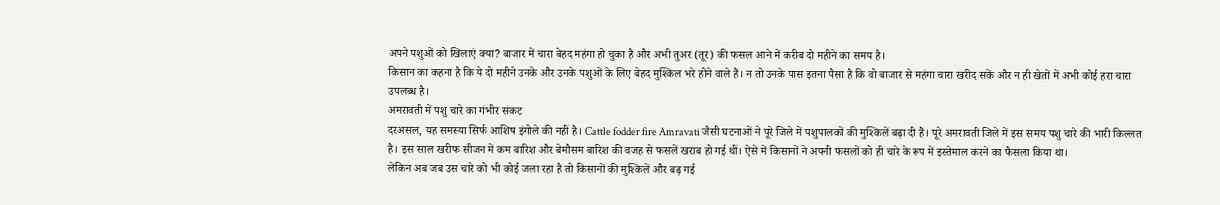अपने पशुओं को खिलाएं क्या? बाजार में चारा बेहद महंगा हो चुका है और अभी तुअर (तूर) की फसल आने में करीब दो महीने का समय है।
किसान का कहना है कि ये दो महीने उनके और उनके पशुओं के लिए बेहद मुश्किल भरे होने वाले हैं। न तो उनके पास इतना पैसा है कि वो बाजार से महंगा चारा खरीद सकें और न ही खेतों में अभी कोई हरा चारा उपलब्ध है।
अमरावती में पशु चारे का गंभीर संकट
दरअसल, यह समस्या सिर्फ आशिष इंगोले की नहीं है। Cattle fodder fire Amravati जैसी घटनाओं ने पूरे जिले में पशुपालकों की मुश्किलें बढ़ा दी हैं। पूरे अमरावती जिले में इस समय पशु चारे की भारी किल्लत है। इस साल खरीफ सीजन में कम बारिश और बेमौसम बारिश की वजह से फसलें खराब हो गई थीं। ऐसे में किसानों ने अपनी फसलों को ही चारे के रूप में इस्तेमाल करने का फैसला किया था।
लेकिन अब जब उस चारे को भी कोई जला रहा है तो किसानों की मुश्किलें और बढ़ गई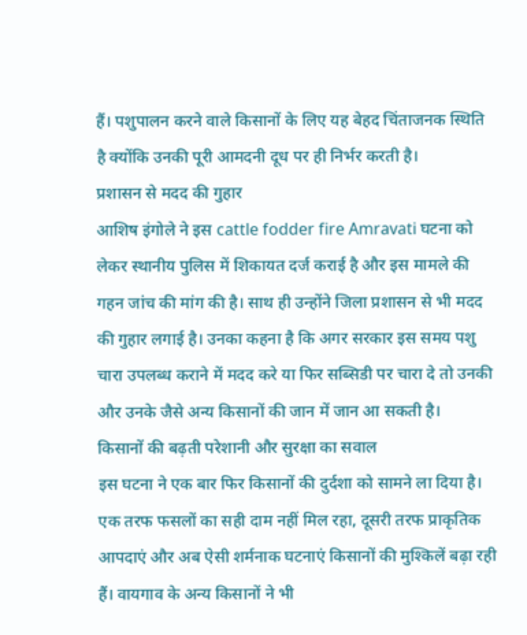हैं। पशुपालन करने वाले किसानों के लिए यह बेहद चिंताजनक स्थिति है क्योंकि उनकी पूरी आमदनी दूध पर ही निर्भर करती है।
प्रशासन से मदद की गुहार
आशिष इंगोले ने इस cattle fodder fire Amravati घटना को लेकर स्थानीय पुलिस में शिकायत दर्ज कराई है और इस मामले की गहन जांच की मांग की है। साथ ही उन्होंने जिला प्रशासन से भी मदद की गुहार लगाई है। उनका कहना है कि अगर सरकार इस समय पशु चारा उपलब्ध कराने में मदद करे या फिर सब्सिडी पर चारा दे तो उनकी और उनके जैसे अन्य किसानों की जान में जान आ सकती है।
किसानों की बढ़ती परेशानी और सुरक्षा का सवाल
इस घटना ने एक बार फिर किसानों की दुर्दशा को सामने ला दिया है। एक तरफ फसलों का सही दाम नहीं मिल रहा, दूसरी तरफ प्राकृतिक आपदाएं और अब ऐसी शर्मनाक घटनाएं किसानों की मुश्किलें बढ़ा रही हैं। वायगाव के अन्य किसानों ने भी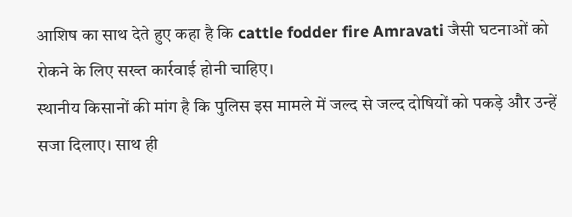आशिष का साथ देते हुए कहा है कि cattle fodder fire Amravati जैसी घटनाओं को रोकने के लिए सख्त कार्रवाई होनी चाहिए।
स्थानीय किसानों की मांग है कि पुलिस इस मामले में जल्द से जल्द दोषियों को पकड़े और उन्हें सजा दिलाए। साथ ही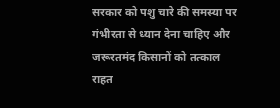सरकार को पशु चारे की समस्या पर गंभीरता से ध्यान देना चाहिए और जरूरतमंद किसानों को तत्काल राहत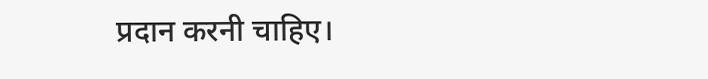प्रदान करनी चाहिए।